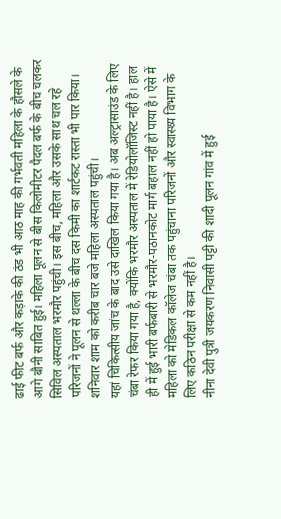ढाई फीट बर्फ और कड़ाके की ठंड भी आठ माह की गर्भवती महिला के हौसले के आगे बौनी साबित हुई। महिला पूलन से बीस किलोमीटर पैदल बर्फ के बीच चलकर सिविल अस्पताल भरमौर पहुंची। इस बीच, महिला और उसके साथ चल रहे परिजनों ने पूलन से थल्ला के बीच दस किमी का शार्टकट रास्ता भी पार किया। शनिवार शाम को करीब चार बजे महिला अस्पताल पहुंची।
यहां चिकित्सीय जांच के बाद उसे दाखिल किया गया है। अब अल्ट्रासाउंड के लिए चंबा रेफर किया गया है, क्योंकि भरमौर अस्पताल में रेडियोलॉजिस्ट नहीं है। हाल ही में हुई भारी बर्फबारी से भरमौर-पठानकोट मार्ग बहाल नहीं हो पाया है। ऐसे में महिला को मेडिकल कॉलेज चंबा तक पहुंचाना परिजनों और स्वास्थ्य विभाग के लिए कठिन परीक्षा से कम नहीं है।
नीना देवी पुत्री जयकरण निवासी पट्टी की शादी पूलन गांव में हुई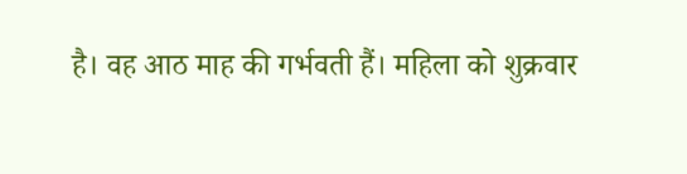है। वह आठ माह की गर्भवती हैं। महिला को शुक्रवार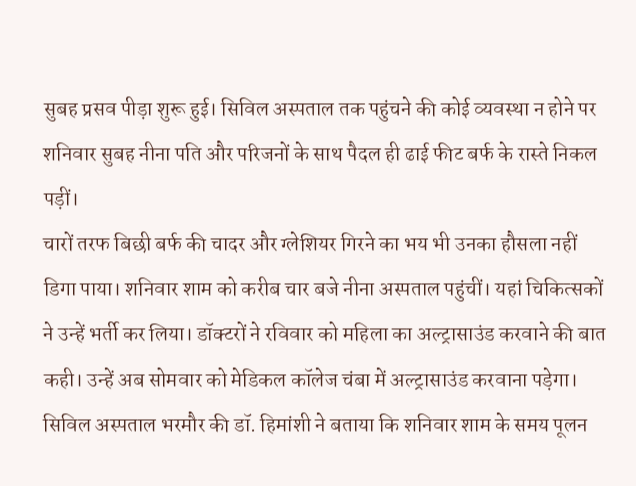सुबह प्रसव पीड़ा शुरू हुई। सिविल अस्पताल तक पहुंचने की कोई व्यवस्था न होने पर शनिवार सुबह नीना पति और परिजनों के साथ पैदल ही ढाई फीट बर्फ के रास्ते निकल पड़ीं।
चारों तरफ बिछी बर्फ की चादर और ग्लेशियर गिरने का भय भी उनका हौसला नहीं डिगा पाया। शनिवार शाम को करीब चार बजे नीना अस्पताल पहुंचीं। यहां चिकित्सकों ने उन्हें भर्ती कर लिया। डॉक्टरों ने रविवार को महिला का अल्ट्रासाउंड करवाने की बात कही। उन्हें अब सोमवार को मेडिकल कॉलेज चंबा में अल्ट्रासाउंड करवाना पड़ेगा।
सिविल अस्पताल भरमौर की डॉ. हिमांशी ने बताया कि शनिवार शाम के समय पूलन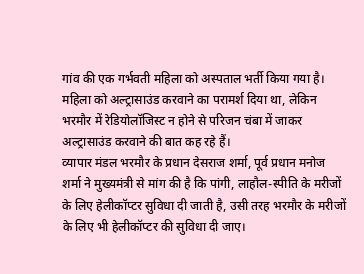गांव की एक गर्भवती महिला को अस्पताल भर्ती किया गया है। महिला को अल्ट्रासाउंड करवाने का परामर्श दिया था, लेकिन भरमौर में रेडियोलॉजिस्ट न होने से परिजन चंबा में जाकर अल्ट्रासाउंड करवाने की बात कह रहे हैं।
व्यापार मंडल भरमौर के प्रधान देसराज शर्मा, पूर्व प्रधान मनोज शर्मा ने मुख्यमंत्री से मांग की है कि पांगी, लाहौल-स्पीति के मरीजों के लिए हेलीकॉप्टर सुविधा दी जाती है, उसी तरह भरमौर के मरीजों के लिए भी हेलीकॉप्टर की सुविधा दी जाए।